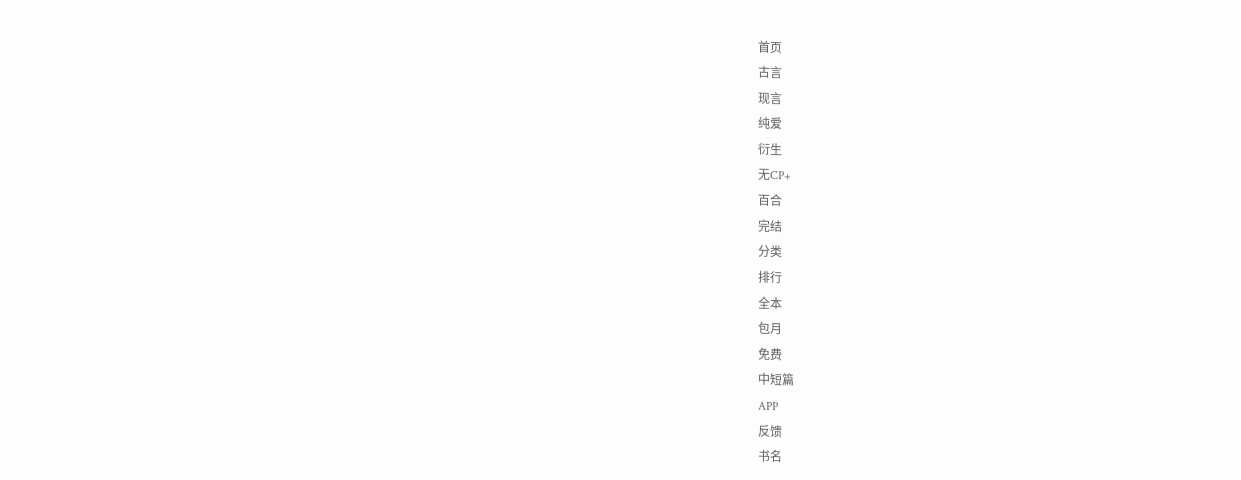首页
古言
现言
纯爱
衍生
无CP+
百合
完结
分类
排行
全本
包月
免费
中短篇
APP
反馈
书名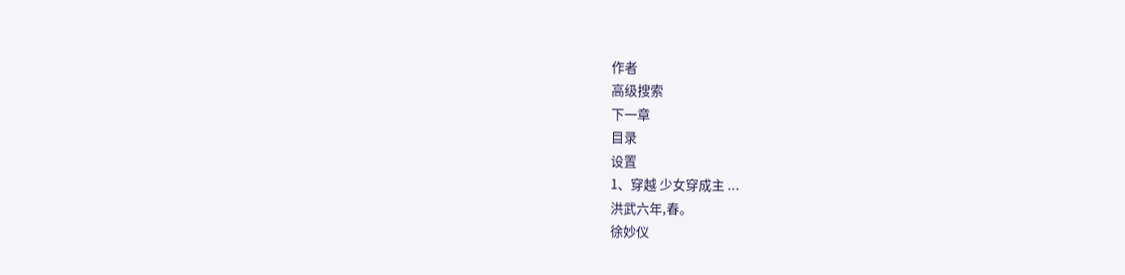作者
高级搜索
下一章
目录
设置
1、穿越 少女穿成主 ...
洪武六年,春。
徐妙仪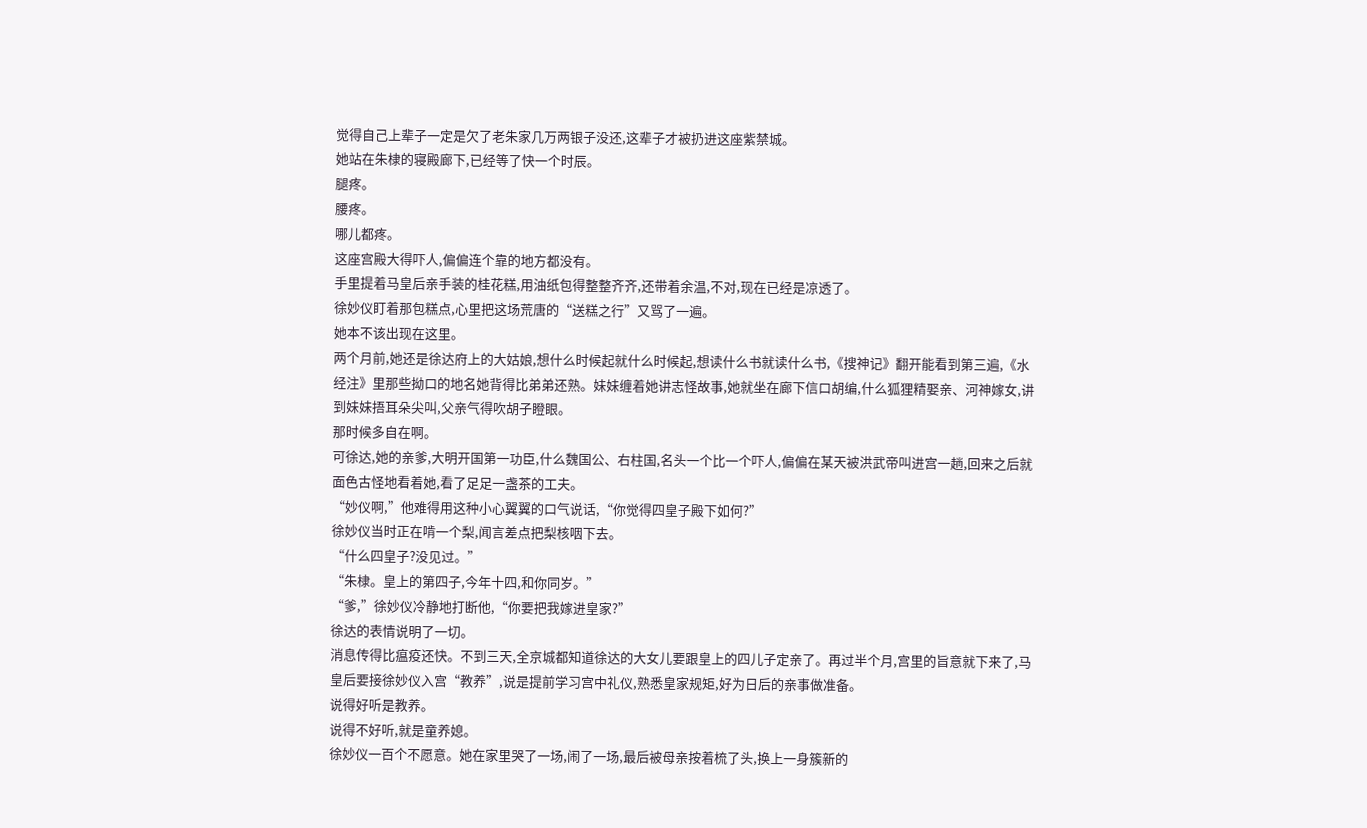觉得自己上辈子一定是欠了老朱家几万两银子没还,这辈子才被扔进这座紫禁城。
她站在朱棣的寝殿廊下,已经等了快一个时辰。
腿疼。
腰疼。
哪儿都疼。
这座宫殿大得吓人,偏偏连个靠的地方都没有。
手里提着马皇后亲手装的桂花糕,用油纸包得整整齐齐,还带着余温,不对,现在已经是凉透了。
徐妙仪盯着那包糕点,心里把这场荒唐的“送糕之行”又骂了一遍。
她本不该出现在这里。
两个月前,她还是徐达府上的大姑娘,想什么时候起就什么时候起,想读什么书就读什么书,《搜神记》翻开能看到第三遍,《水经注》里那些拗口的地名她背得比弟弟还熟。妹妹缠着她讲志怪故事,她就坐在廊下信口胡编,什么狐狸精娶亲、河神嫁女,讲到妹妹捂耳朵尖叫,父亲气得吹胡子瞪眼。
那时候多自在啊。
可徐达,她的亲爹,大明开国第一功臣,什么魏国公、右柱国,名头一个比一个吓人,偏偏在某天被洪武帝叫进宫一趟,回来之后就面色古怪地看着她,看了足足一盏茶的工夫。
“妙仪啊,”他难得用这种小心翼翼的口气说话,“你觉得四皇子殿下如何?”
徐妙仪当时正在啃一个梨,闻言差点把梨核咽下去。
“什么四皇子?没见过。”
“朱棣。皇上的第四子,今年十四,和你同岁。”
“爹,”徐妙仪冷静地打断他,“你要把我嫁进皇家?”
徐达的表情说明了一切。
消息传得比瘟疫还快。不到三天,全京城都知道徐达的大女儿要跟皇上的四儿子定亲了。再过半个月,宫里的旨意就下来了,马皇后要接徐妙仪入宫“教养”,说是提前学习宫中礼仪,熟悉皇家规矩,好为日后的亲事做准备。
说得好听是教养。
说得不好听,就是童养媳。
徐妙仪一百个不愿意。她在家里哭了一场,闹了一场,最后被母亲按着梳了头,换上一身簇新的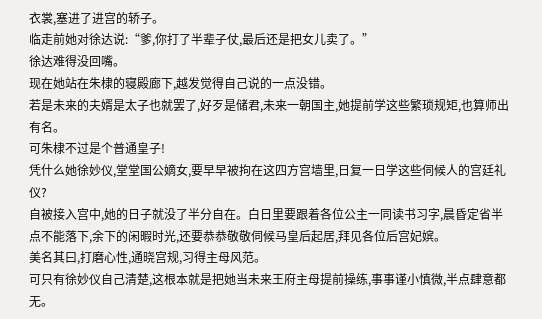衣裳,塞进了进宫的轿子。
临走前她对徐达说:“爹,你打了半辈子仗,最后还是把女儿卖了。”
徐达难得没回嘴。
现在她站在朱棣的寝殿廊下,越发觉得自己说的一点没错。
若是未来的夫婿是太子也就罢了,好歹是储君,未来一朝国主,她提前学这些繁琐规矩,也算师出有名。
可朱棣不过是个普通皇子!
凭什么她徐妙仪,堂堂国公嫡女,要早早被拘在这四方宫墙里,日复一日学这些伺候人的宫廷礼仪?
自被接入宫中,她的日子就没了半分自在。白日里要跟着各位公主一同读书习字,晨昏定省半点不能落下,余下的闲暇时光,还要恭恭敬敬伺候马皇后起居,拜见各位后宫妃嫔。
美名其曰,打磨心性,通晓宫规,习得主母风范。
可只有徐妙仪自己清楚,这根本就是把她当未来王府主母提前操练,事事谨小慎微,半点肆意都无。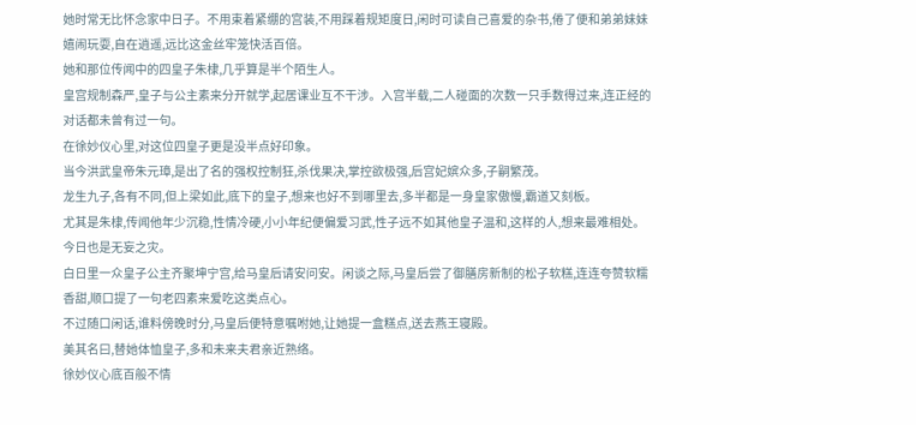她时常无比怀念家中日子。不用束着紧绷的宫装,不用踩着规矩度日,闲时可读自己喜爱的杂书,倦了便和弟弟妹妹嬉闹玩耍,自在逍遥,远比这金丝牢笼快活百倍。
她和那位传闻中的四皇子朱棣,几乎算是半个陌生人。
皇宫规制森严,皇子与公主素来分开就学,起居课业互不干涉。入宫半载,二人碰面的次数一只手数得过来,连正经的对话都未曾有过一句。
在徐妙仪心里,对这位四皇子更是没半点好印象。
当今洪武皇帝朱元璋,是出了名的强权控制狂,杀伐果决,掌控欲极强,后宫妃嫔众多,子嗣繁茂。
龙生九子,各有不同,但上梁如此,底下的皇子,想来也好不到哪里去,多半都是一身皇家傲慢,霸道又刻板。
尤其是朱棣,传闻他年少沉稳,性情冷硬,小小年纪便偏爱习武,性子远不如其他皇子温和,这样的人,想来最难相处。
今日也是无妄之灾。
白日里一众皇子公主齐聚坤宁宫,给马皇后请安问安。闲谈之际,马皇后尝了御膳房新制的松子软糕,连连夸赞软糯香甜,顺口提了一句老四素来爱吃这类点心。
不过随口闲话,谁料傍晚时分,马皇后便特意嘱咐她,让她提一盒糕点,送去燕王寝殿。
美其名曰,替她体恤皇子,多和未来夫君亲近熟络。
徐妙仪心底百般不情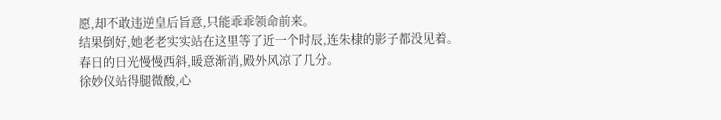愿,却不敢违逆皇后旨意,只能乖乖领命前来。
结果倒好,她老老实实站在这里等了近一个时辰,连朱棣的影子都没见着。
春日的日光慢慢西斜,暖意渐消,殿外风凉了几分。
徐妙仪站得腿微酸,心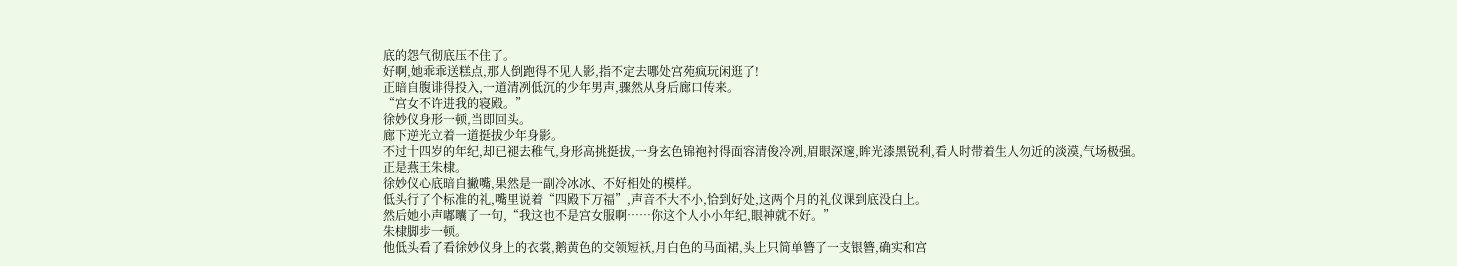底的怨气彻底压不住了。
好啊,她乖乖送糕点,那人倒跑得不见人影,指不定去哪处宫苑疯玩闲逛了!
正暗自腹诽得投入,一道清冽低沉的少年男声,骤然从身后廊口传来。
“宫女不许进我的寝殿。”
徐妙仪身形一顿,当即回头。
廊下逆光立着一道挺拔少年身影。
不过十四岁的年纪,却已褪去稚气,身形高挑挺拔,一身玄色锦袍衬得面容清俊冷冽,眉眼深邃,眸光漆黑锐利,看人时带着生人勿近的淡漠,气场极强。
正是燕王朱棣。
徐妙仪心底暗自撇嘴,果然是一副冷冰冰、不好相处的模样。
低头行了个标准的礼,嘴里说着“四殿下万福”,声音不大不小,恰到好处,这两个月的礼仪课到底没白上。
然后她小声嘟囔了一句,“我这也不是宫女服啊……你这个人小小年纪,眼神就不好。”
朱棣脚步一顿。
他低头看了看徐妙仪身上的衣裳,鹅黄色的交领短袄,月白色的马面裙,头上只简单簪了一支银簪,确实和宫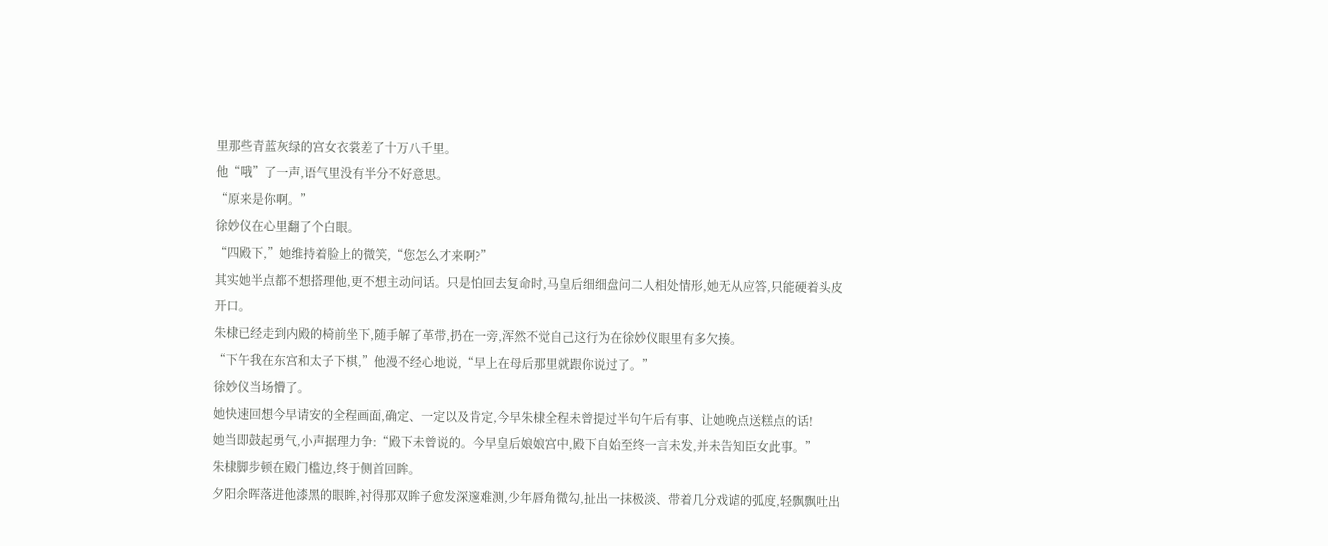里那些青蓝灰绿的宫女衣裳差了十万八千里。
他“哦”了一声,语气里没有半分不好意思。
“原来是你啊。”
徐妙仪在心里翻了个白眼。
“四殿下,”她维持着脸上的微笑,“您怎么才来啊?”
其实她半点都不想搭理他,更不想主动问话。只是怕回去复命时,马皇后细细盘问二人相处情形,她无从应答,只能硬着头皮开口。
朱棣已经走到内殿的椅前坐下,随手解了革带,扔在一旁,浑然不觉自己这行为在徐妙仪眼里有多欠揍。
“下午我在东宫和太子下棋,”他漫不经心地说,“早上在母后那里就跟你说过了。”
徐妙仪当场懵了。
她快速回想今早请安的全程画面,确定、一定以及肯定,今早朱棣全程未曾提过半句午后有事、让她晚点送糕点的话!
她当即鼓起勇气,小声据理力争:“殿下未曾说的。今早皇后娘娘宫中,殿下自始至终一言未发,并未告知臣女此事。”
朱棣脚步顿在殿门槛边,终于侧首回眸。
夕阳余晖落进他漆黑的眼眸,衬得那双眸子愈发深邃难测,少年唇角微勾,扯出一抹极淡、带着几分戏谑的弧度,轻飘飘吐出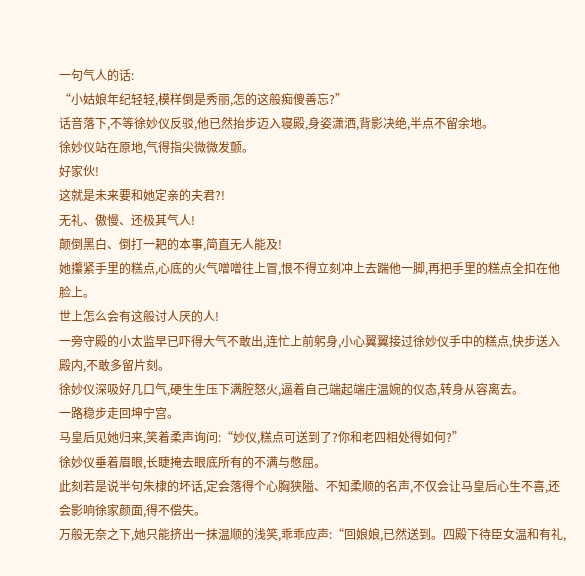一句气人的话:
“小姑娘年纪轻轻,模样倒是秀丽,怎的这般痴傻善忘?”
话音落下,不等徐妙仪反驳,他已然抬步迈入寝殿,身姿潇洒,背影决绝,半点不留余地。
徐妙仪站在原地,气得指尖微微发颤。
好家伙!
这就是未来要和她定亲的夫君?!
无礼、傲慢、还极其气人!
颠倒黑白、倒打一耙的本事,简直无人能及!
她攥紧手里的糕点,心底的火气噌噌往上冒,恨不得立刻冲上去踹他一脚,再把手里的糕点全扣在他脸上。
世上怎么会有这般讨人厌的人!
一旁守殿的小太监早已吓得大气不敢出,连忙上前躬身,小心翼翼接过徐妙仪手中的糕点,快步送入殿内,不敢多留片刻。
徐妙仪深吸好几口气,硬生生压下满腔怒火,逼着自己端起端庄温婉的仪态,转身从容离去。
一路稳步走回坤宁宫。
马皇后见她归来,笑着柔声询问:“妙仪,糕点可送到了?你和老四相处得如何?”
徐妙仪垂着眉眼,长睫掩去眼底所有的不满与憋屈。
此刻若是说半句朱棣的坏话,定会落得个心胸狭隘、不知柔顺的名声,不仅会让马皇后心生不喜,还会影响徐家颜面,得不偿失。
万般无奈之下,她只能挤出一抹温顺的浅笑,乖乖应声:“回娘娘,已然送到。四殿下待臣女温和有礼,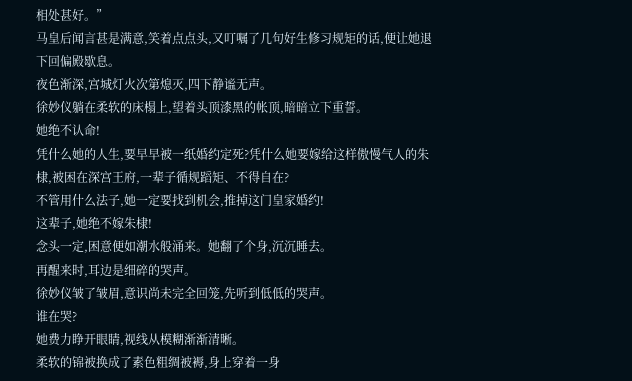相处甚好。”
马皇后闻言甚是满意,笑着点点头,又叮嘱了几句好生修习规矩的话,便让她退下回偏殿歇息。
夜色渐深,宫城灯火次第熄灭,四下静谧无声。
徐妙仪躺在柔软的床榻上,望着头顶漆黑的帐顶,暗暗立下重誓。
她绝不认命!
凭什么她的人生,要早早被一纸婚约定死?凭什么她要嫁给这样傲慢气人的朱棣,被困在深宫王府,一辈子循规蹈矩、不得自在?
不管用什么法子,她一定要找到机会,推掉这门皇家婚约!
这辈子,她绝不嫁朱棣!
念头一定,困意便如潮水般涌来。她翻了个身,沉沉睡去。
再醒来时,耳边是细碎的哭声。
徐妙仪皱了皱眉,意识尚未完全回笼,先听到低低的哭声。
谁在哭?
她费力睁开眼睛,视线从模糊渐渐清晰。
柔软的锦被换成了素色粗绸被褥,身上穿着一身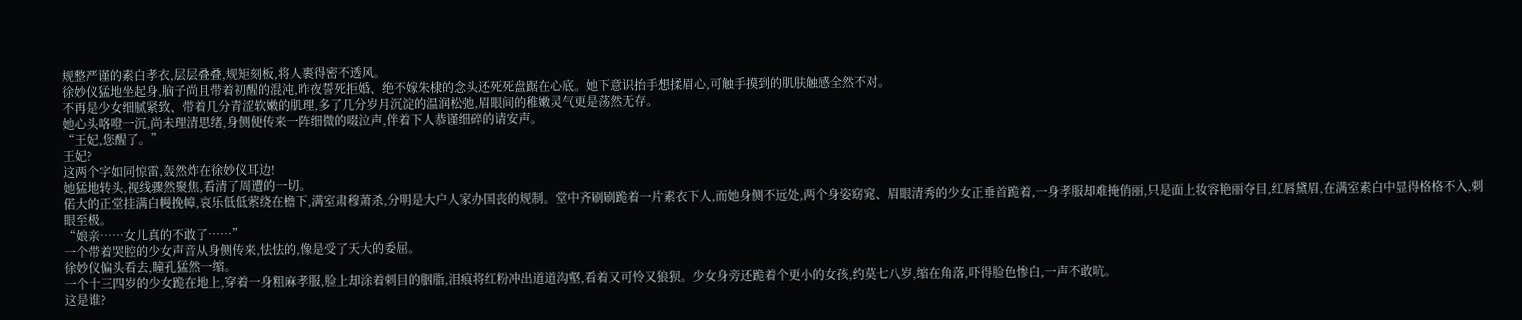规整严谨的素白孝衣,层层叠叠,规矩刻板,将人裹得密不透风。
徐妙仪猛地坐起身,脑子尚且带着初醒的混沌,昨夜誓死拒婚、绝不嫁朱棣的念头还死死盘踞在心底。她下意识抬手想揉眉心,可触手摸到的肌肤触感全然不对。
不再是少女细腻紧致、带着几分青涩软嫩的肌理,多了几分岁月沉淀的温润松弛,眉眼间的稚嫩灵气更是荡然无存。
她心头咯噔一沉,尚未理清思绪,身侧便传来一阵细微的啜泣声,伴着下人恭谨细碎的请安声。
“王妃,您醒了。”
王妃?
这两个字如同惊雷,轰然炸在徐妙仪耳边!
她猛地转头,视线骤然聚焦,看清了周遭的一切。
偌大的正堂挂满白幔挽幛,哀乐低低萦绕在檐下,满室肃穆萧杀,分明是大户人家办国丧的规制。堂中齐刷刷跪着一片素衣下人,而她身侧不远处,两个身姿窈窕、眉眼清秀的少女正垂首跪着,一身孝服却难掩俏丽,只是面上妆容艳丽夺目,红唇黛眉,在满室素白中显得格格不入,刺眼至极。
“娘亲……女儿真的不敢了……”
一个带着哭腔的少女声音从身侧传来,怯怯的,像是受了天大的委屈。
徐妙仪偏头看去,瞳孔猛然一缩。
一个十三四岁的少女跪在地上,穿着一身粗麻孝服,脸上却涂着刺目的胭脂,泪痕将红粉冲出道道沟壑,看着又可怜又狼狈。少女身旁还跪着个更小的女孩,约莫七八岁,缩在角落,吓得脸色惨白,一声不敢吭。
这是谁?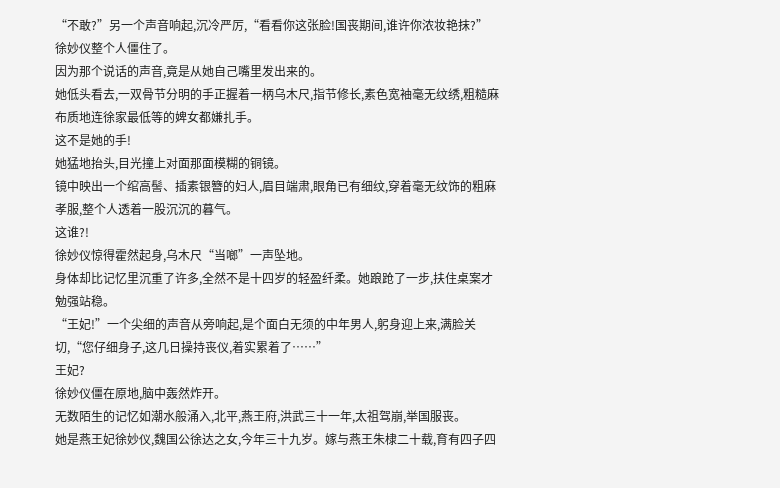“不敢?”另一个声音响起,沉冷严厉,“看看你这张脸!国丧期间,谁许你浓妆艳抹?”
徐妙仪整个人僵住了。
因为那个说话的声音,竟是从她自己嘴里发出来的。
她低头看去,一双骨节分明的手正握着一柄乌木尺,指节修长,素色宽袖毫无纹绣,粗糙麻布质地连徐家最低等的婢女都嫌扎手。
这不是她的手!
她猛地抬头,目光撞上对面那面模糊的铜镜。
镜中映出一个绾高髻、插素银簪的妇人,眉目端肃,眼角已有细纹,穿着毫无纹饰的粗麻孝服,整个人透着一股沉沉的暮气。
这谁?!
徐妙仪惊得霍然起身,乌木尺“当啷”一声坠地。
身体却比记忆里沉重了许多,全然不是十四岁的轻盈纤柔。她踉跄了一步,扶住桌案才勉强站稳。
“王妃!”一个尖细的声音从旁响起,是个面白无须的中年男人,躬身迎上来,满脸关切,“您仔细身子,这几日操持丧仪,着实累着了……”
王妃?
徐妙仪僵在原地,脑中轰然炸开。
无数陌生的记忆如潮水般涌入,北平,燕王府,洪武三十一年,太祖驾崩,举国服丧。
她是燕王妃徐妙仪,魏国公徐达之女,今年三十九岁。嫁与燕王朱棣二十载,育有四子四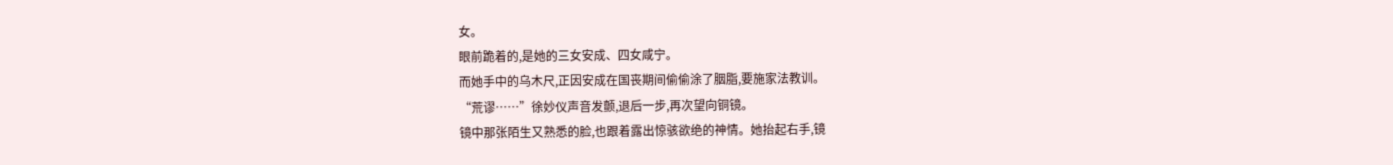女。
眼前跪着的,是她的三女安成、四女咸宁。
而她手中的乌木尺,正因安成在国丧期间偷偷涂了胭脂,要施家法教训。
“荒谬……”徐妙仪声音发颤,退后一步,再次望向铜镜。
镜中那张陌生又熟悉的脸,也跟着露出惊骇欲绝的神情。她抬起右手,镜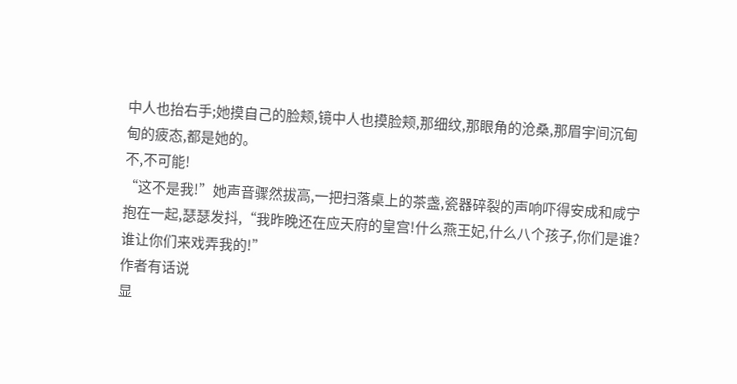中人也抬右手;她摸自己的脸颊,镜中人也摸脸颊,那细纹,那眼角的沧桑,那眉宇间沉甸甸的疲态,都是她的。
不,不可能!
“这不是我!”她声音骤然拔高,一把扫落桌上的茶盏,瓷器碎裂的声响吓得安成和咸宁抱在一起,瑟瑟发抖,“我昨晚还在应天府的皇宫!什么燕王妃,什么八个孩子,你们是谁?谁让你们来戏弄我的!”
作者有话说
显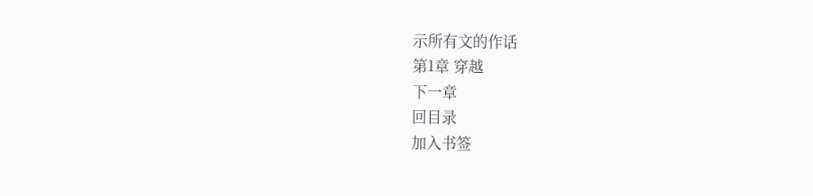示所有文的作话
第1章 穿越
下一章
回目录
加入书签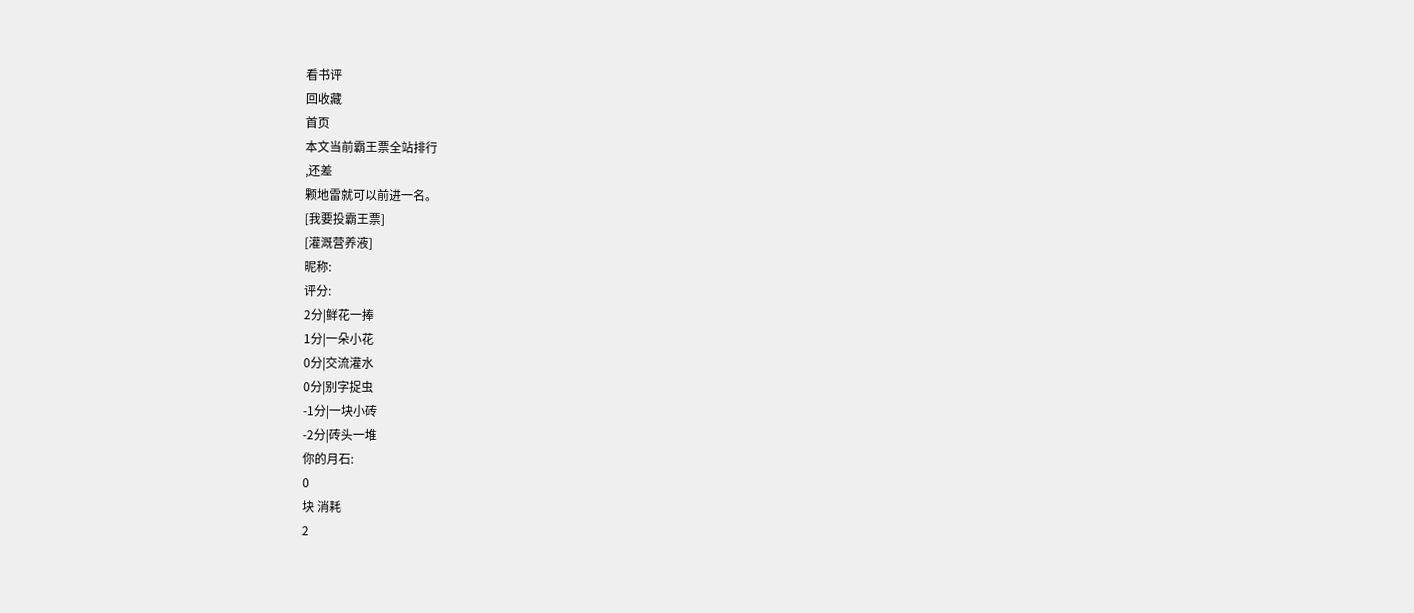看书评
回收藏
首页
本文当前霸王票全站排行
,还差
颗地雷就可以前进一名。
[我要投霸王票]
[灌溉营养液]
昵称:
评分:
2分|鲜花一捧
1分|一朵小花
0分|交流灌水
0分|别字捉虫
-1分|一块小砖
-2分|砖头一堆
你的月石:
0
块 消耗
2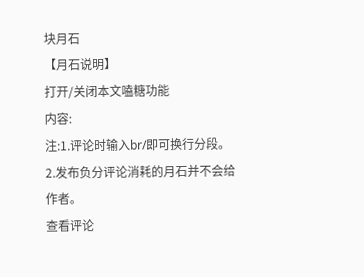块月石
【月石说明】
打开/关闭本文嗑糖功能
内容:
注:1.评论时输入br/即可换行分段。
2.发布负分评论消耗的月石并不会给作者。
查看评论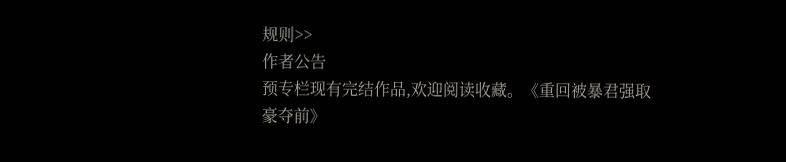规则>>
作者公告
预专栏现有完结作品,欢迎阅读收藏。《重回被暴君强取豪夺前》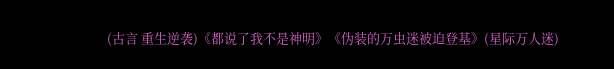(古言 重生逆袭)《都说了我不是神明》《伪装的万虫迷被迫登基》(星际万人迷)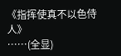《指挥使真不以色侍人》
……(全显)